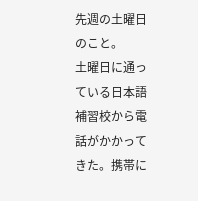先週の土曜日のこと。
土曜日に通っている日本語補習校から電話がかかってきた。携帯に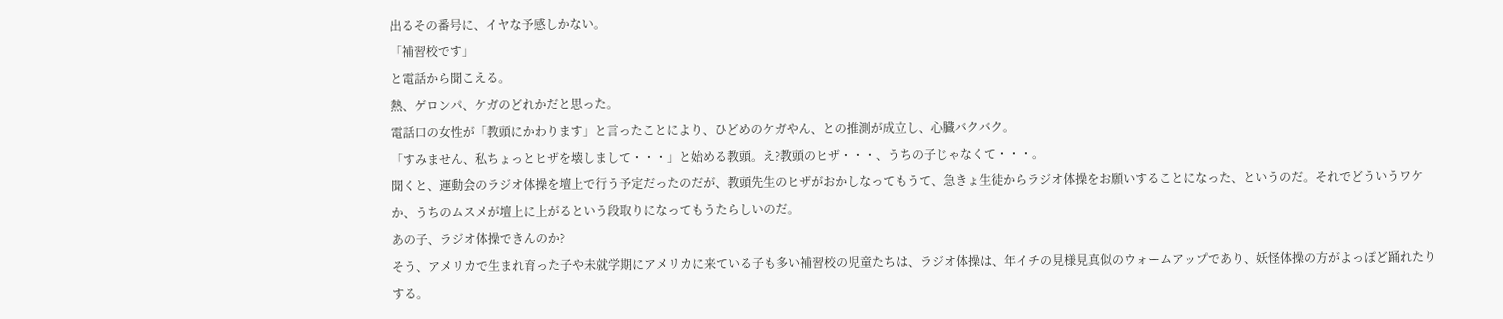出るその番号に、イヤな予感しかない。
「補習校です」
と電話から聞こえる。
熱、ゲロンパ、ケガのどれかだと思った。
電話口の女性が「教頭にかわります」と言ったことにより、ひどめのケガやん、との推測が成立し、心臓バクバク。
「すみません、私ちょっとヒザを壊しまして・・・」と始める教頭。え?教頭のヒザ・・・、うちの子じゃなくて・・・。
聞くと、運動会のラジオ体操を壇上で行う予定だったのだが、教頭先生のヒザがおかしなってもうて、急きょ生徒からラジオ体操をお願いすることになった、というのだ。それでどういうワケか、うちのムスメが壇上に上がるという段取りになってもうたらしいのだ。
あの子、ラジオ体操できんのか?
そう、アメリカで生まれ育った子や未就学期にアメリカに来ている子も多い補習校の児童たちは、ラジオ体操は、年イチの見様見真似のウォームアップであり、妖怪体操の方がよっぽど踊れたりする。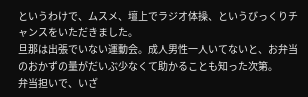というわけで、ムスメ、壇上でラジオ体操、というびっくりチャンスをいただきました。
旦那は出張でいない運動会。成人男性一人いてないと、お弁当のおかずの量がだいぶ少なくて助かることも知った次第。
弁当担いで、いざ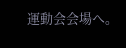運動会会場へ。